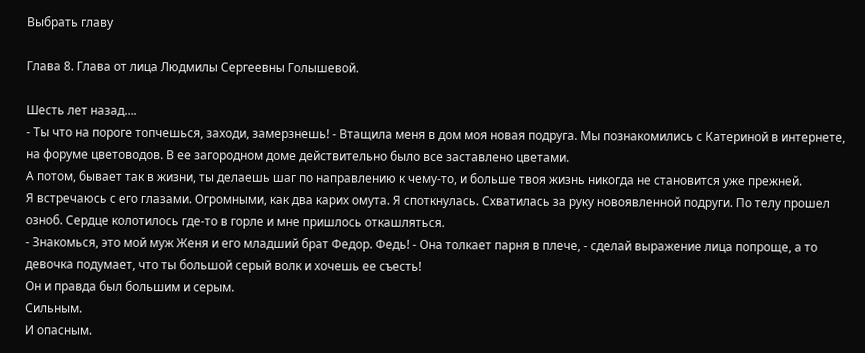Выбрать главу

Глава 8. Глава от лица Людмилы Сергеевны Голышевой.

Шесть лет назад….
- Ты что на пороге топчешься, заходи, замерзнешь! - Втащила меня в дом моя новая подруга. Мы познакомились с Катериной в интернете, на форуме цветоводов. В ее загородном доме действительно было все заставлено цветами.
А потом, бывает так в жизни, ты делаешь шаг по направлению к чему-то, и больше твоя жизнь никогда не становится уже прежней.
Я встречаюсь с его глазами. Огромными, как два карих омута. Я споткнулась. Схватилась за руку новоявленной подруги. По телу прошел озноб. Сердце колотилось где-то в горле и мне пришлось откашляться.
- Знакомься, это мой муж Женя и его младший брат Федор. Федь! - Она толкает парня в плече, - сделай выражение лица попроще, а то девочка подумает, что ты большой серый волк и хочешь ее съесть!
Он и правда был большим и серым.
Сильным.
И опасным.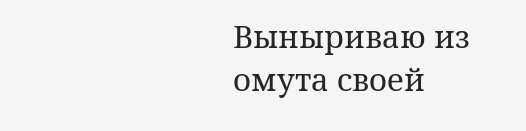Выныриваю из омута своей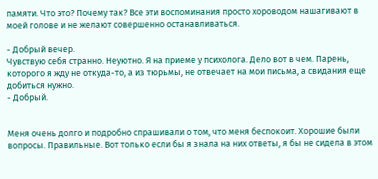памяти. Что это? Почему так? Все эти воспоминания просто хороводом нашагивают в моей голове и не желают совершенно останавливаться.

- Добрый вечер.
Чувствую себя странно. Неуютно. Я на приеме у психолога. Дело вот в чем. Парень, которого я жду не откуда-то, а из тюрьмы, не отвечает на мои письма, а свидания еще добиться нужно.
- Добрый.


Меня очень долго и подробно спрашивали о том, что меня беспокоит. Хорошие были вопросы. Правильные. Вот только если бы я знала на них ответы, я бы не сидела в этом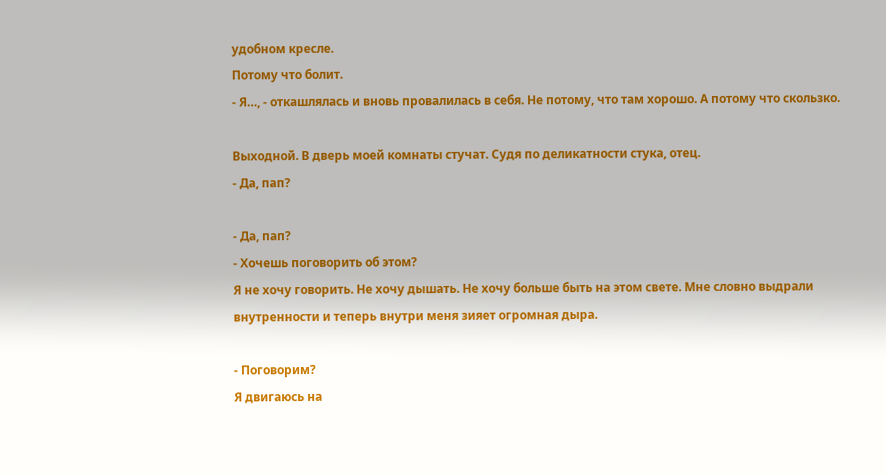удобном кресле.
Потому что болит.
- Я…, - откашлялась и вновь провалилась в себя. Не потому, что там хорошо. А потому что скользко.

Выходной. В дверь моей комнаты стучат. Судя по деликатности стука, отец.
- Да, пап?

- Да, пап?
- Хочешь поговорить об этом?
Я не хочу говорить. Не хочу дышать. Не хочу больше быть на этом свете. Мне словно выдрали внутренности и теперь внутри меня зияет огромная дыра.

- Поговорим?
Я двигаюсь на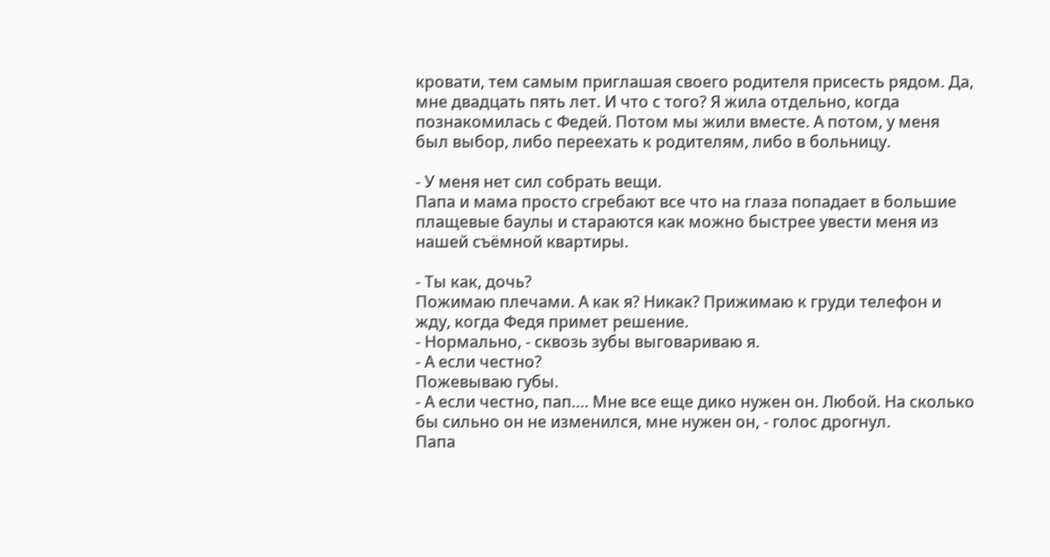кровати, тем самым приглашая своего родителя присесть рядом. Да, мне двадцать пять лет. И что с того? Я жила отдельно, когда познакомилась с Федей. Потом мы жили вместе. А потом, у меня был выбор, либо переехать к родителям, либо в больницу.

- У меня нет сил собрать вещи.
Папа и мама просто сгребают все что на глаза попадает в большие плащевые баулы и стараются как можно быстрее увести меня из нашей съёмной квартиры.

- Ты как, дочь?
Пожимаю плечами. А как я? Никак? Прижимаю к груди телефон и жду, когда Федя примет решение.
- Нормально, - сквозь зубы выговариваю я.
- А если честно?
Пожевываю губы.
- А если честно, пап…. Мне все еще дико нужен он. Любой. На сколько бы сильно он не изменился, мне нужен он, - голос дрогнул.
Папа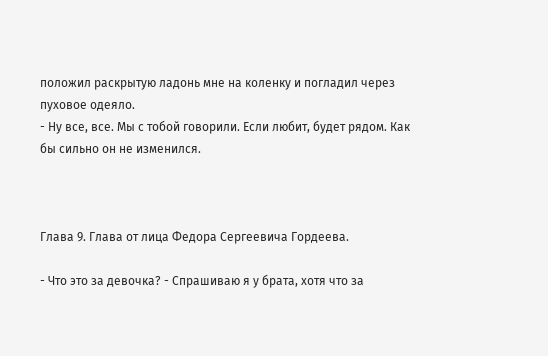положил раскрытую ладонь мне на коленку и погладил через пуховое одеяло.
- Ну все, все. Мы с тобой говорили. Если любит, будет рядом. Как бы сильно он не изменился.



Глава 9. Глава от лица Федора Сергеевича Гордеева.

- Что это за девочка? - Спрашиваю я у брата, хотя что за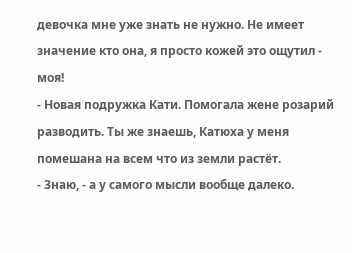девочка мне уже знать не нужно. Не имеет значение кто она, я просто кожей это ощутил - моя!
- Новая подружка Кати. Помогала жене розарий разводить. Ты же знаешь, Катюха у меня помешана на всем что из земли растёт.
- Знаю, - а у самого мысли вообще далеко.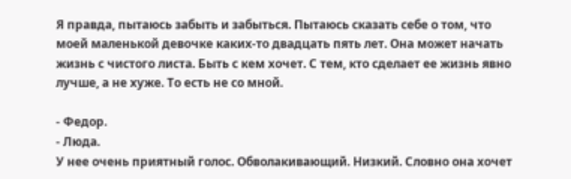Я правда, пытаюсь забыть и забыться. Пытаюсь сказать себе о том, что моей маленькой девочке каких-то двадцать пять лет. Она может начать жизнь с чистого листа. Быть с кем хочет. С тем, кто сделает ее жизнь явно лучше, а не хуже. То есть не со мной.

- Федор.
- Люда.
У нее очень приятный голос. Обволакивающий. Низкий. Словно она хочет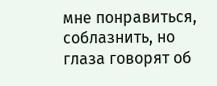мне понравиться, соблазнить, но глаза говорят об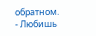обратном.
- Любишь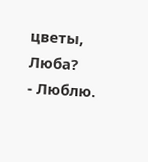цветы, Люба?
- Люблю.